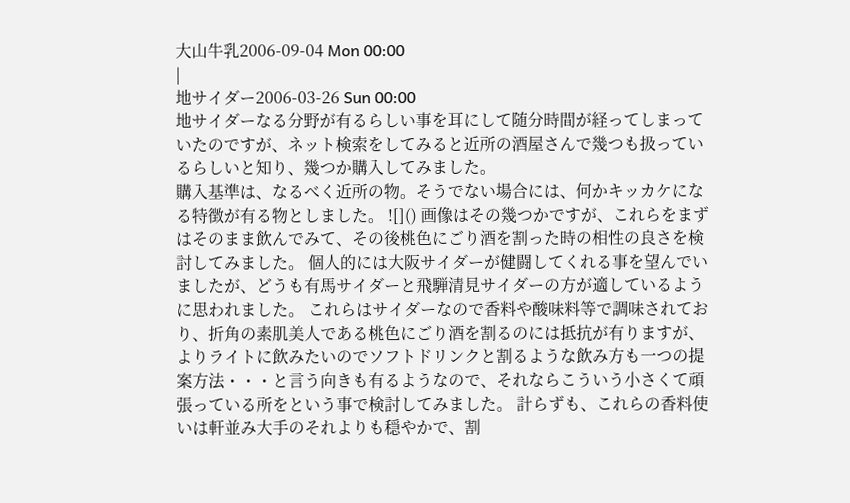大山牛乳2006-09-04 Mon 00:00
|
地サイダー2006-03-26 Sun 00:00
地サイダーなる分野が有るらしい事を耳にして随分時間が経ってしまっていたのですが、ネット検索をしてみると近所の酒屋さんで幾つも扱っているらしいと知り、幾つか購入してみました。
購入基準は、なるべく近所の物。そうでない場合には、何かキッカケになる特徴が有る物としました。 ![]() 画像はその幾つかですが、これらをまずはそのまま飲んでみて、その後桃色にごり酒を割った時の相性の良さを検討してみました。 個人的には大阪サイダーが健闘してくれる事を望んでいましたが、どうも有馬サイダーと飛騨清見サイダーの方が適しているように思われました。 これらはサイダーなので香料や酸味料等で調味されており、折角の素肌美人である桃色にごり酒を割るのには抵抗が有りますが、よりライトに飲みたいのでソフトドリンクと割るような飲み方も一つの提案方法・・・と言う向きも有るようなので、それならこういう小さくて頑張っている所をという事で検討してみました。 計らずも、これらの香料使いは軒並み大手のそれよりも穏やかで、割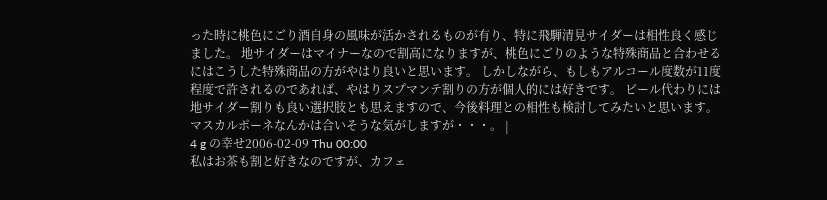った時に桃色にごり酒自身の風味が活かされるものが有り、特に飛騨清見サイダーは相性良く感じました。 地サイダーはマイナーなので割高になりますが、桃色にごりのような特殊商品と合わせるにはこうした特殊商品の方がやはり良いと思います。 しかしながら、もしもアルコール度数が11度程度で許されるのであれば、やはりスプマンテ割りの方が個人的には好きです。 ビール代わりには地サイダー割りも良い選択肢とも思えますので、今後料理との相性も検討してみたいと思います。 マスカルポーネなんかは合いそうな気がしますが・・・。 |
4 g の幸せ2006-02-09 Thu 00:00
私はお茶も割と好きなのですが、カフェ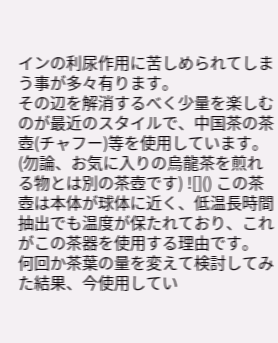インの利尿作用に苦しめられてしまう事が多々有ります。
その辺を解消するべく少量を楽しむのが最近のスタイルで、中国茶の茶壺(チャフー)等を使用しています。(勿論、お気に入りの烏龍茶を煎れる物とは別の茶壺です) ![]() この茶壺は本体が球体に近く、低温長時間抽出でも温度が保たれており、これがこの茶器を使用する理由です。 何回か茶葉の量を変えて検討してみた結果、今使用してい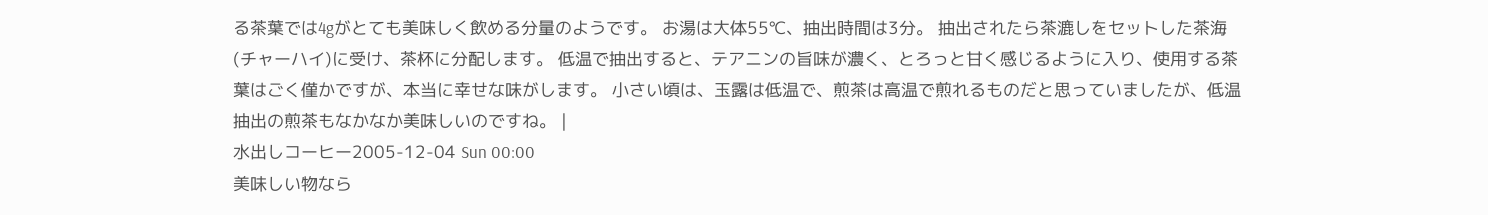る茶葉では4gがとても美味しく飲める分量のようです。 お湯は大体55℃、抽出時間は3分。 抽出されたら茶漉しをセットした茶海(チャーハイ)に受け、茶杯に分配します。 低温で抽出すると、テアニンの旨味が濃く、とろっと甘く感じるように入り、使用する茶葉はごく僅かですが、本当に幸せな味がします。 小さい頃は、玉露は低温で、煎茶は高温で煎れるものだと思っていましたが、低温抽出の煎茶もなかなか美味しいのですね。 |
水出しコーヒー2005-12-04 Sun 00:00
美味しい物なら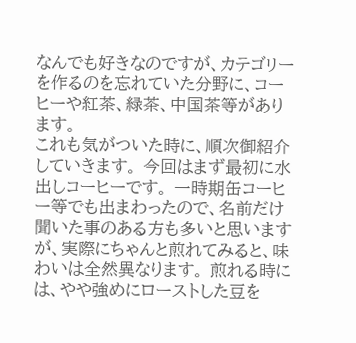なんでも好きなのですが、カテゴリーを作るのを忘れていた分野に、コーヒーや紅茶、緑茶、中国茶等があります。
これも気がついた時に、順次御紹介していきます。 今回はまず最初に水出しコーヒーです。 一時期缶コーヒー等でも出まわったので、名前だけ聞いた事のある方も多いと思いますが、実際にちゃんと煎れてみると、味わいは全然異なります。 煎れる時には、やや強めにローストした豆を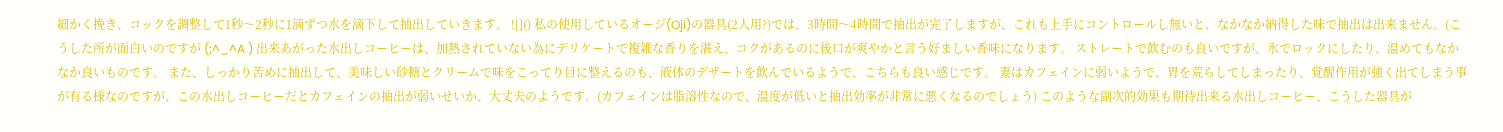細かく挽き、コックを調整して1秒〜2秒に1滴ずつ水を滴下して抽出していきます。 ![]() 私の使用しているオージ(Oji)の器具(2人用?)では、3時間〜4時間で抽出が完了しますが、これも上手にコントロールし無いと、なかなか納得した味で抽出は出来ません。(こうした所が面白いのですが (;^_^A ) 出来あがった水出しコーヒーは、加熱されていない為にデリケートで複雑な香りを湛え、コクがあるのに後口が爽やかと言う好ましい香味になります。 ストレートで飲むのも良いですが、氷でロックにしたり、温めてもなかなか良いものです。 また、しっかり苦めに抽出して、美味しい砂糖とクリームで味をこってり目に整えるのも、液体のデザートを飲んでいるようで、こちらも良い感じです。 妻はカフェインに弱いようで、胃を荒らしてしまったり、覚醒作用が強く出てしまう事が有る様なのですが、この水出しコーヒーだとカフェインの抽出が弱いせいか、大丈夫のようです。(カフェインは脂溶性なので、温度が低いと抽出効率が非常に悪くなるのでしょう) このような副次的効果も期待出来る水出しコーヒー、こうした器具が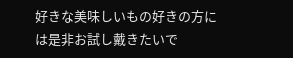好きな美味しいもの好きの方には是非お試し戴きたいで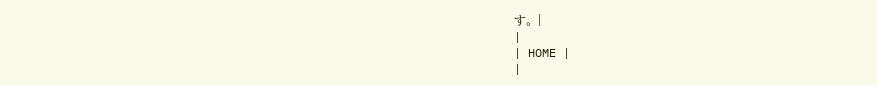す。 |
|
| HOME |
|